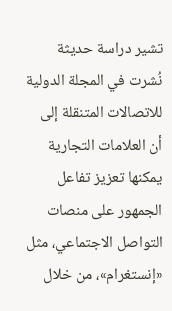تشير دراسة حديثة نُشرت في المجلة الدولية للاتصالات المتنقلة إلى أن العلامات التجارية يمكنها تعزيز تفاعل الجمهور على منصات التواصل الاجتماعي، مثل «إنستغرام»، من خلال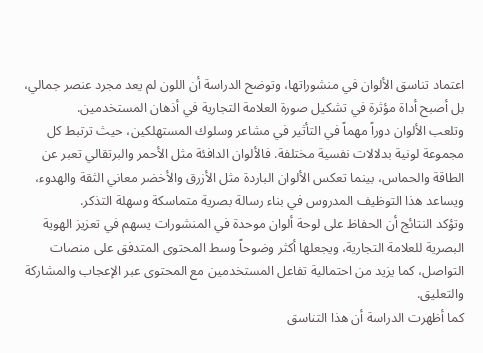اعتماد تناسق الألوان في منشوراتها، وتوضح الدراسة أن اللون لم يعد مجرد عنصر جمالي، بل أصبح أداة مؤثرة في تشكيل صورة العلامة التجارية في أذهان المستخدمين.
وتلعب الألوان دوراً مهماً في التأثير في مشاعر وسلوك المستهلكين، حيث ترتبط كل مجموعة لونية بدلالات نفسية مختلفة. فالألوان الدافئة مثل الأحمر والبرتقالي تعبر عن الطاقة والحماس، بينما تعكس الألوان الباردة مثل الأزرق والأخضر معاني الثقة والهدوء، ويساعد هذا التوظيف المدروس في بناء رسالة بصرية متماسكة وسهلة التذكر.
وتؤكد النتائج أن الحفاظ على لوحة ألوان موحدة في المنشورات يسهم في تعزيز الهوية البصرية للعلامة التجارية، ويجعلها أكثر وضوحاً وسط المحتوى المتدفق على منصات التواصل، كما يزيد من احتمالية تفاعل المستخدمين مع المحتوى عبر الإعجاب والمشاركة والتعليق.
كما أظهرت الدراسة أن هذا التناسق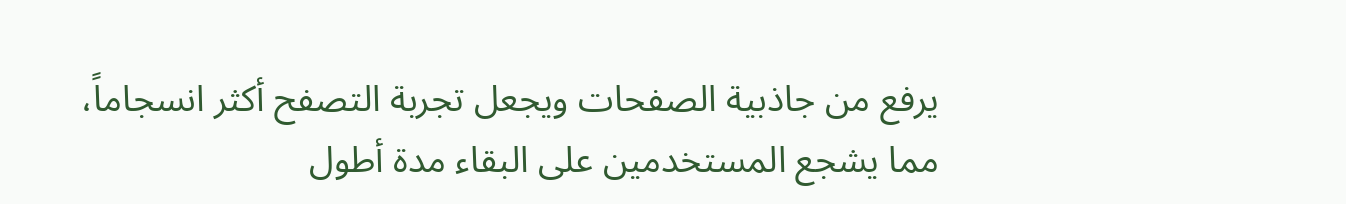يرفع من جاذبية الصفحات ويجعل تجربة التصفح أكثر انسجاماً، مما يشجع المستخدمين على البقاء مدة أطول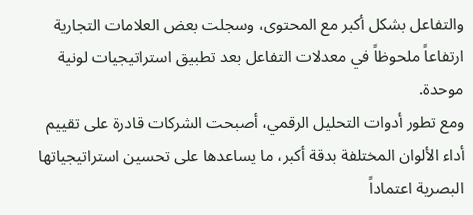والتفاعل بشكل أكبر مع المحتوى، وسجلت بعض العلامات التجارية ارتفاعاً ملحوظاً في معدلات التفاعل بعد تطبيق استراتيجيات لونية موحدة.
ومع تطور أدوات التحليل الرقمي، أصبحت الشركات قادرة على تقييم أداء الألوان المختلفة بدقة أكبر، ما يساعدها على تحسين استراتيجياتها البصرية اعتماداً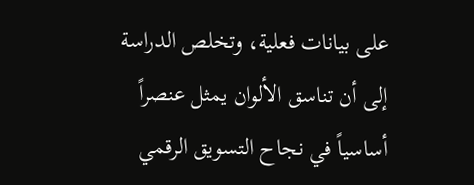على بيانات فعلية، وتخلص الدراسة إلى أن تناسق الألوان يمثل عنصراً أساسياً في نجاح التسويق الرقمي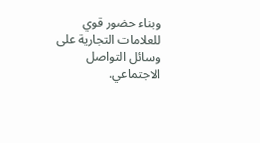وبناء حضور قوي للعلامات التجارية على وسائل التواصل الاجتماعي.